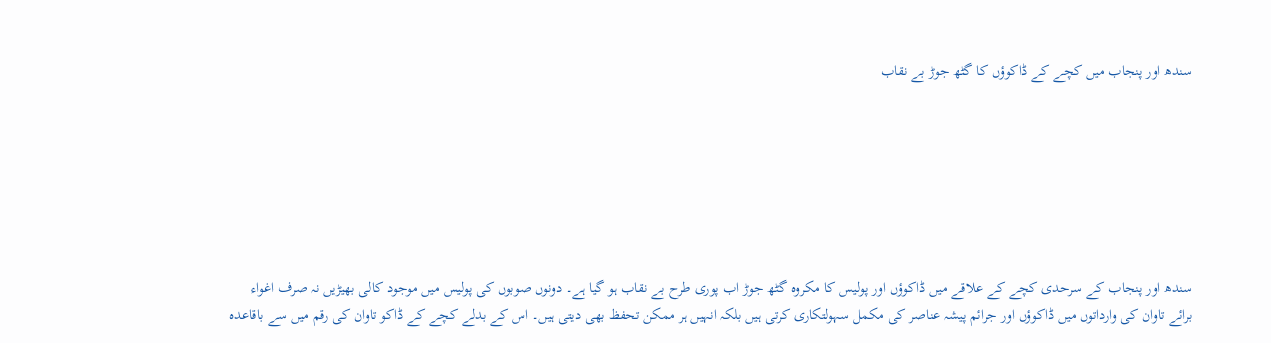سندھ اور پنجاب میں کچے کے ڈاکوؤں کا گٹھ جوڑ بے نقاب







سندھ اور پنجاب کے سرحدی کچے کے علاقے میں ڈاکوؤں اور پولیس کا مکروہ گٹھ جوڑ اب پوری طرح بے نقاب ہو گیا ہے۔ دونوں صوبوں کی پولیس میں موجود کالی بھیڑیں نہ صرف اغواء برائے تاوان کی وارداتوں میں ڈاکوؤں اور جرائم پیشہ عناصر کی مکمل سہولتکاری کرتی ہیں بلکہ انہیں ہر ممکن تحفظ بھی دیتی ہیں۔ اس کے بدلے کچے کے ڈاکو تاوان کی رقم میں سے باقاعدہ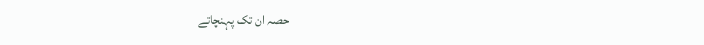حصہ ان تک پہنچاتے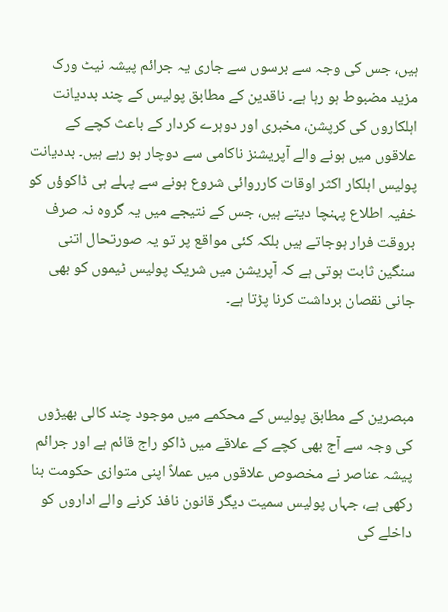ہیں، جس کی وجہ سے برسوں سے جاری یہ جرائم پیشہ نیٹ ورک مزید مضبوط ہو رہا ہے۔ ناقدین کے مطابق پولیس کے چند بددیانت اہلکاروں کی کرپشن، مخبری اور دوہرے کردار کے باعث کچے کے علاقوں میں ہونے والے آپریشنز ناکامی سے دوچار ہو رہے ہیں۔ بددیانت پولیس اہلکار اکثر اوقات کارروائی شروع ہونے سے پہلے ہی ڈاکوؤں کو خفیہ اطلاع پہنچا دیتے ہیں، جس کے نتیجے میں یہ گروہ نہ صرف بروقت فرار ہوجاتے ہیں بلکہ کئی مواقع پر تو یہ صورتحال اتنی سنگین ثابت ہوتی ہے کہ آپریشن میں شریک پولیس ٹیموں کو بھی جانی نقصان برداشت کرنا پڑتا ہے۔



مبصرین کے مطابق پولیس کے محکمے میں موجود چند کالی بھیڑوں کی وجہ سے آج بھی کچے کے علاقے میں ڈاکو راج قائم ہے اور جرائم پیشہ عناصر نے مخصوص علاقوں میں عملاً اپنی متوازی حکومت بنا رکھی ہے، جہاں پولیس سمیت دیگر قانون نافذ کرنے والے اداروں کو داخلے کی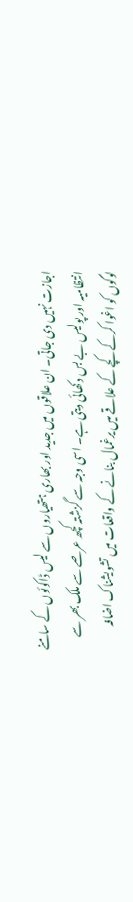اجازت نہیں دی جاتی۔ ان علاقوں میں جدید اور بھاری ہتھیاروں سے لیس ڈاکوئوں کے سامنے انتظامیہ اور پولیس بے بس دکھائی دیتی ہے۔ اسی وجہ سے گزشتہ کچھ عرصے سے ملک بھر سے لوگوں کو اغوا کرکے کچے کے علاقے میں یرغمال بنانے کے واقعات میں تشویشناک اضافہ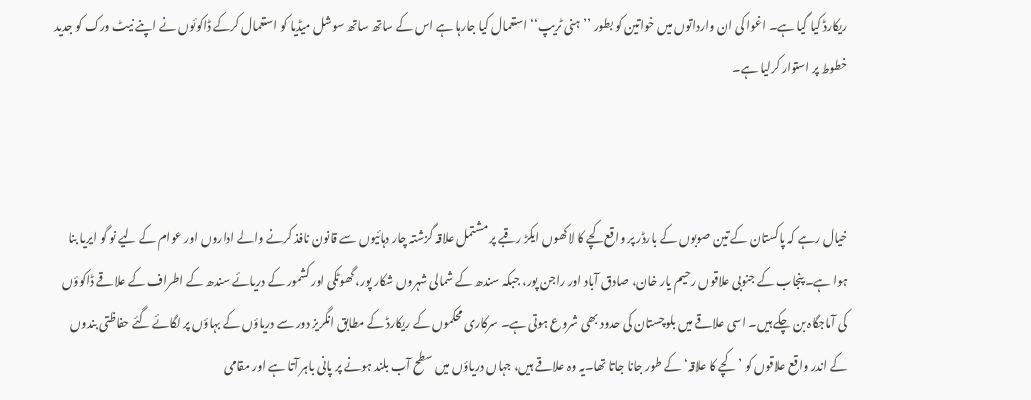ریکارڈ کیا گیا ہے۔ اغوا کی ان وارداتوں میں خواتین کو بطور ’’ہنی ٹریپ‘‘ استعمال کیا جارہا ہے اس کے ساتھ ساتھ سوشل میڈیا کو استعمال کرکے ڈاکوئوں نے اپنے نیٹ ورک کو جدید خطوط پر استوار کرلیا ہے۔



خیال رہے کہ پاکستان کے تین صوبوں کے بارڈر پر واقع کچے کا لاکھوں ایکڑ رقبے پر مشتمل علاقہ گزشتہ چار دہائیوں سے قانون نافذ کرنے والے اداروں اور عوام کے لیے نو گو ایریا بنا ہوا ہے۔ پنجاب کے جنوبی علاقوں رحیم یار خان، صادق آباد اور راجن پور، جبکہ سندھ کے شمالی شہروں شکار پور، گھوٹکی اور کشمور کے دریائے سندھ کے اطراف کے علاقے ڈاکوؤں کی آماجگاہ بن چکے ہیں۔ اسی علاقے میں بلوچستان کی حدود بھی شروع ہوتی ہے۔ سرکاری محکموں کے ریکارڈ کے مطابق انگریز دور سے دریاؤں کے بہاؤں پر لگائے گئے حفاظتی بندوں کے اندر واقع علاقوں کو ’کچے کا علاقہ‘ کے طور جانا جاتا تھا۔یہ وہ علاقے ہیں، جہاں دریاؤں میں سطح آب بلند ہونے پر پانی باہر آتا ہے اور مقامی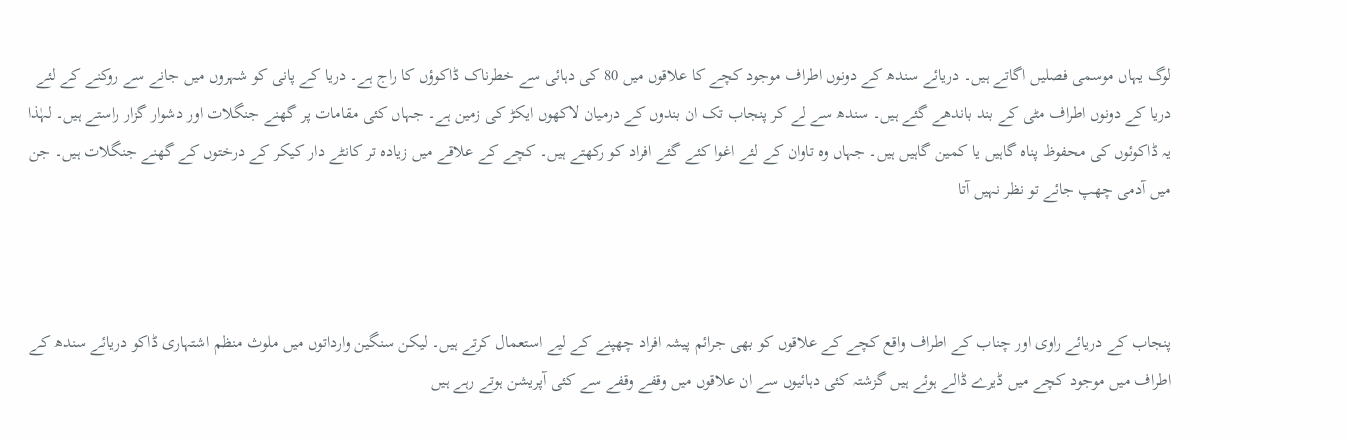لوگ یہاں موسمی فصلیں اگاتے ہیں۔ دریائے سندھ کے دونوں اطراف موجود کچے کا علاقوں میں 80 کی دہائی سے خطرناک ڈاکوؤں کا راج ہے۔ دریا کے پانی کو شہروں میں جانے سے روکنے کے لئے دریا کے دونوں اطراف مٹی کے بند باندھے گئے ہیں۔ سندھ سے لے کر پنجاب تک ان بندوں کے درمیان لاکھوں ایکڑ کی زمین ہے۔ جہاں کئی مقامات پر گھنے جنگلات اور دشوار گزار راستے ہیں۔ لہٰذا یہ ڈاکوئوں کی محفوظ پناہ گاہیں یا کمین گاہیں ہیں۔ جہاں وہ تاوان کے لئے اغوا کئے گئے افراد کو رکھتے ہیں۔ کچے کے علاقے میں زیادہ تر کانٹے دار کیکر کے درختوں کے گھنے جنگلات ہیں۔ جن میں آدمی چھپ جائے تو نظر نہیں آتا



پنجاب کے دریائے راوی اور چناب کے اطراف واقع کچے کے علاقوں کو بھی جرائم پیشہ افراد چھپنے کے لیے استعمال کرتے ہیں۔ لیکن سنگین وارداتوں میں ملوث منظم اشتہاری ڈاکو دریائے سندھ کے اطراف میں موجود کچے میں ڈیرے ڈالے ہوئے ہیں گزشتہ کئی دہائیوں سے ان علاقوں میں وقفے وقفے سے کئی آپریشن ہوتے رہے ہیں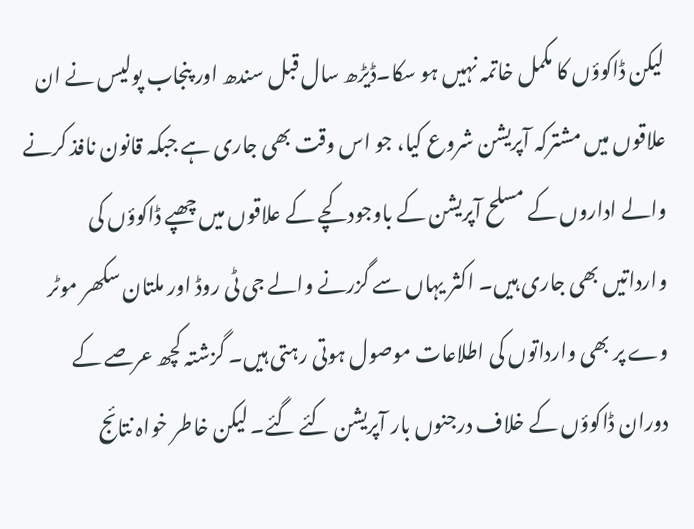لیکن ڈاکوؤں کا مکمل خاتمہ نہیں ہو سکا۔ڈیڑھ سال قبل سندھ اور پنجاب پولیس نے ان علاقوں میں مشترکہ آپریشن شروع کیا، جو اس وقت بھی جاری ہے جبکہ قانون نافذ کرنے والے اداروں کے مسلح آپریشن کے باوجود کچے کے علاقوں میں چھپے ڈاکوؤں کی وارداتیں بھی جاری ہیں۔ اکثر یہاں سے گزرنے والے جی ٹی روڈ اور ملتان سکھر موٹر وے پر بھی وارداتوں کی اطلاعات موصول ہوتی رہتی ہیں۔ گزشتہ کچھ عرصے کے دوران ڈاکوؤں کے خلاف درجنوں بار آپریشن کئے گئے۔ لیکن خاطر خواہ نتائج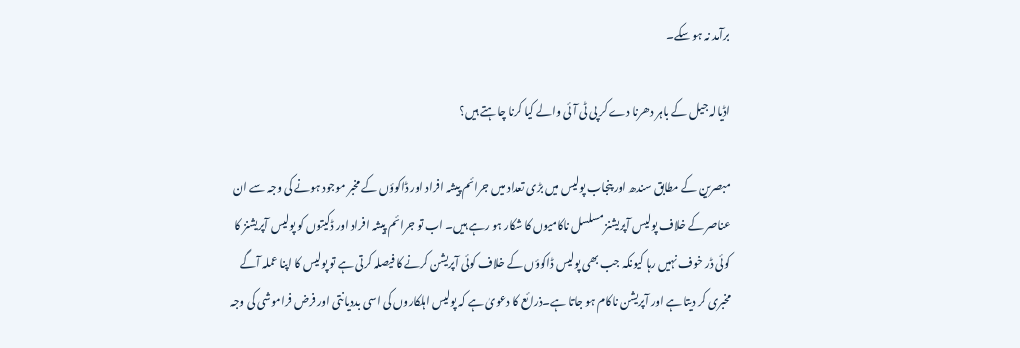برآمد نہ ہو سکے۔

اڈیالہ جیل کے باہر دھرنا دے کر پی ٹی آئی والے کیا کرنا چاہتے ہیں؟

مبصرین کے مطابق سندھ اور پنجاب پولیس میں بڑی تعداد میں جرائم پیشہ افراد اور ڈاکوؤں کے مخبر موجود ہونے کی وجہ سے ان عناصر کے خلاف پولیس آپریشنز مسلسل ناکامیوں کا شکار ہو رہے ہیں۔ اب تو جرائم پیشہ افراد اور ڈکیتوں کو پولیس آپریشنز کا کوئی ڈر خوف نہیں رہا کیونکہ جب بھی پولیس ڈاکوؤں کے خلاف کوئی آپریشن کرنے کا فیصلہ کرتی ہے تو پولیس کا اپنا عملہ آگے مخبری کر دیتا ہے اور آپریشن ناکام ہو جاتا ہے۔ذرائع کا دعویٰ ہے کہ پولیس اہلکاروں کی اسی بددیانتی اور فرض فراموشی کی وجہ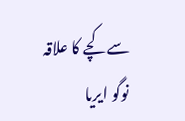سے کچے کا علاقہ نوگو ایریا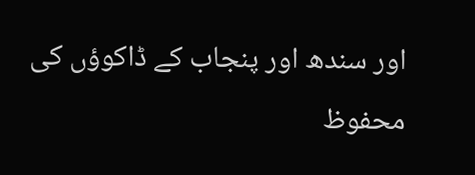اور سندھ اور پنجاب کے ڈاکوؤں کی محفوظ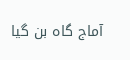آماج گاہ بن گیا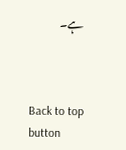ہے۔



Back to top button